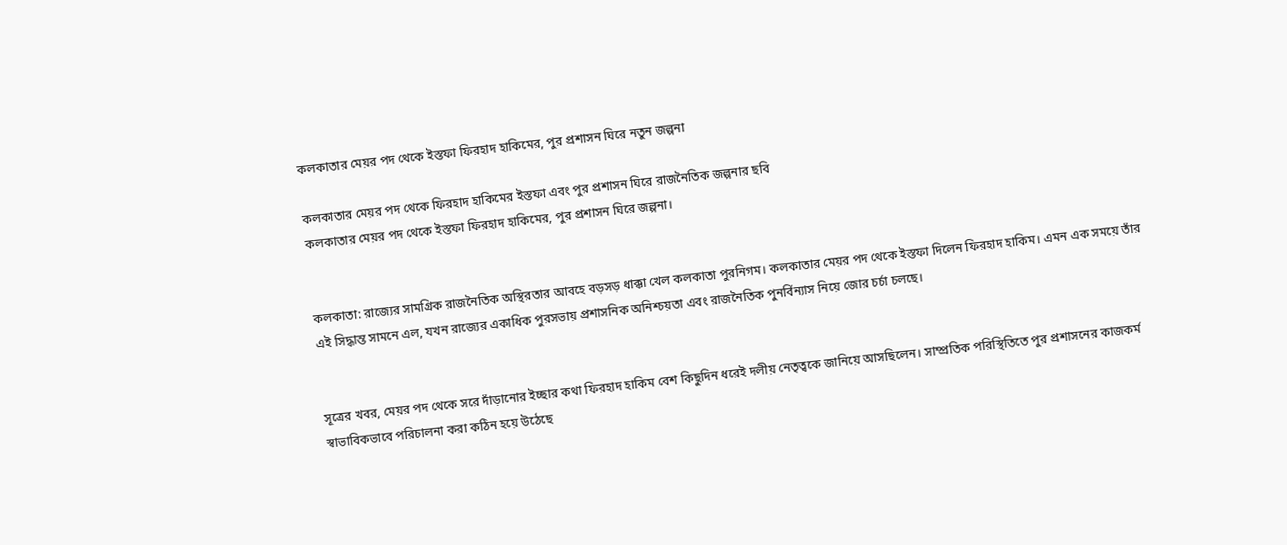কলকাতার মেয়র পদ থেকে ইস্তফা ফিরহাদ হাকিমের, পুর প্রশাসন ঘিরে নতুন জল্পনা

কলকাতার মেয়র পদ থেকে ফিরহাদ হাকিমের ইস্তফা এবং পুর প্রশাসন ঘিরে রাজনৈতিক জল্পনার ছবি
কলকাতার মেয়র পদ থেকে ইস্তফা ফিরহাদ হাকিমের, পুর প্রশাসন ঘিরে জল্পনা।


কলকাতা: রাজ্যের সামগ্রিক রাজনৈতিক অস্থিরতার আবহে বড়সড় ধাক্কা খেল কলকাতা পুরনিগম। কলকাতার মেয়র পদ থেকে ইস্তফা দিলেন ফিরহাদ হাকিম। এমন এক সময়ে তাঁর এই সিদ্ধান্ত সামনে এল, যখন রাজ্যের একাধিক পুরসভায় প্রশাসনিক অনিশ্চয়তা এবং রাজনৈতিক পুনর্বিন্যাস নিয়ে জোর চর্চা চলছে।


সূত্রের খবর, মেয়র পদ থেকে সরে দাঁড়ানোর ইচ্ছার কথা ফিরহাদ হাকিম বেশ কিছুদিন ধরেই দলীয় নেতৃত্বকে জানিয়ে আসছিলেন। সাম্প্রতিক পরিস্থিতিতে পুর প্রশাসনের কাজকর্ম স্বাভাবিকভাবে পরিচালনা করা কঠিন হয়ে উঠেছে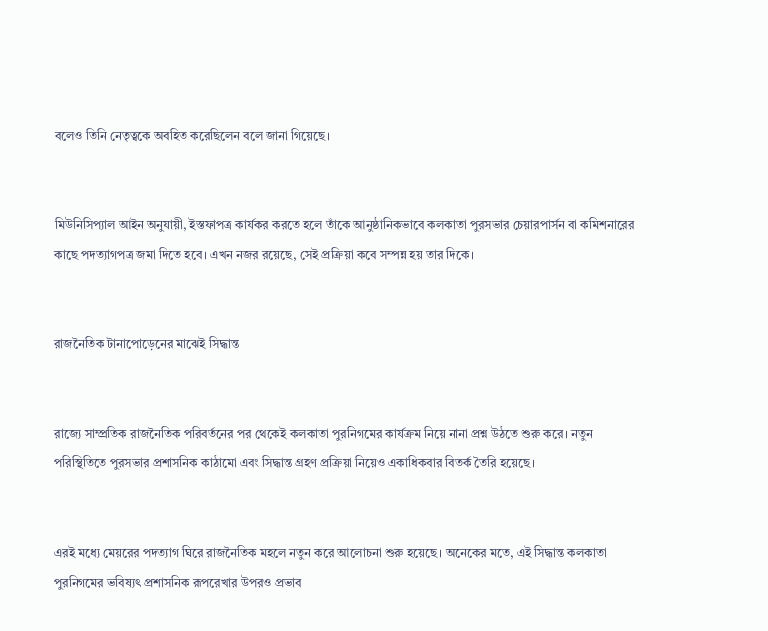বলেও তিনি নেতৃত্বকে অবহিত করেছিলেন বলে জানা গিয়েছে।


মিউনিসিপ্যাল আইন অনুযায়ী, ইস্তফাপত্র কার্যকর করতে হলে তাঁকে আনুষ্ঠানিকভাবে কলকাতা পুরসভার চেয়ারপার্সন বা কমিশনারের কাছে পদত্যাগপত্র জমা দিতে হবে। এখন নজর রয়েছে, সেই প্রক্রিয়া কবে সম্পন্ন হয় তার দিকে।


রাজনৈতিক টানাপোড়েনের মাঝেই সিদ্ধান্ত


রাজ্যে সাম্প্রতিক রাজনৈতিক পরিবর্তনের পর থেকেই কলকাতা পুরনিগমের কার্যক্রম নিয়ে নানা প্রশ্ন উঠতে শুরু করে। নতুন পরিস্থিতিতে পুরসভার প্রশাসনিক কাঠামো এবং সিদ্ধান্ত গ্রহণ প্রক্রিয়া নিয়েও একাধিকবার বিতর্ক তৈরি হয়েছে।


এরই মধ্যে মেয়রের পদত্যাগ ঘিরে রাজনৈতিক মহলে নতুন করে আলোচনা শুরু হয়েছে। অনেকের মতে, এই সিদ্ধান্ত কলকাতা পুরনিগমের ভবিষ্যৎ প্রশাসনিক রূপরেখার উপরও প্রভাব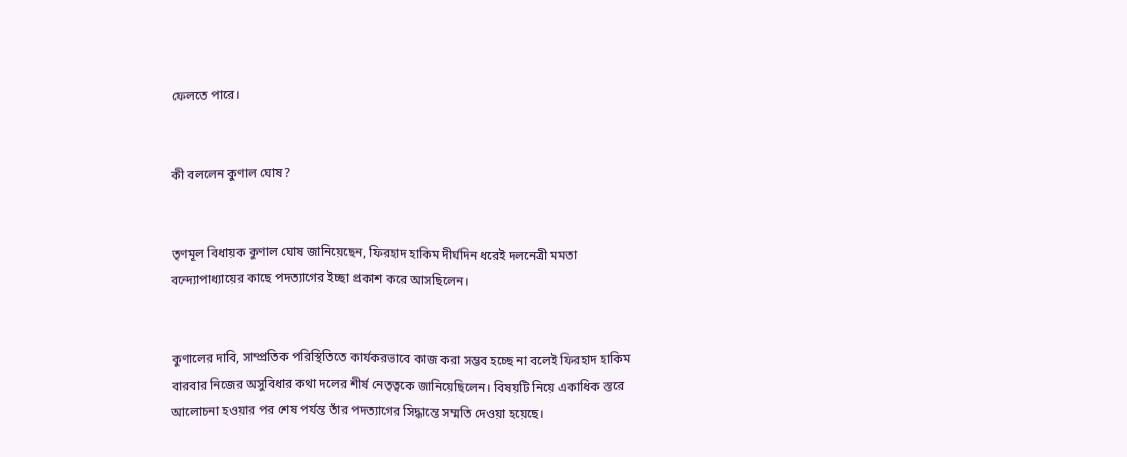ফেলতে পারে।


কী বললেন কুণাল ঘোষ?


তৃণমূল বিধায়ক কুণাল ঘোষ জানিয়েছেন, ফিরহাদ হাকিম দীর্ঘদিন ধরেই দলনেত্রী মমতা বন্দ্যোপাধ্যায়ের কাছে পদত্যাগের ইচ্ছা প্রকাশ করে আসছিলেন।


কুণালের দাবি, সাম্প্রতিক পরিস্থিতিতে কার্যকরভাবে কাজ করা সম্ভব হচ্ছে না বলেই ফিরহাদ হাকিম বারবার নিজের অসুবিধার কথা দলের শীর্ষ নেতৃত্বকে জানিয়েছিলেন। বিষয়টি নিয়ে একাধিক স্তরে আলোচনা হওয়ার পর শেষ পর্যন্ত তাঁর পদত্যাগের সিদ্ধান্তে সম্মতি দেওয়া হয়েছে।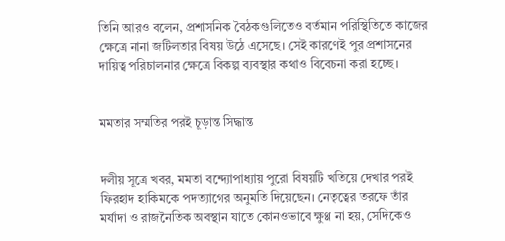তিনি আরও বলেন, প্রশাসনিক বৈঠকগুলিতেও বর্তমান পরিস্থিতিতে কাজের ক্ষেত্রে নানা জটিলতার বিষয় উঠে এসেছে। সেই কারণেই পুর প্রশাসনের দায়িত্ব পরিচালনার ক্ষেত্রে বিকল্প ব্যবস্থার কথাও বিবেচনা করা হচ্ছে।


মমতার সম্মতির পরই চূড়ান্ত সিদ্ধান্ত


দলীয় সূত্রে খবর, মমতা বন্দ্যোপাধ্যায় পুরো বিষয়টি খতিয়ে দেখার পরই ফিরহাদ হাকিমকে পদত্যাগের অনুমতি দিয়েছেন। নেতৃত্বের তরফে তাঁর মর্যাদা ও রাজনৈতিক অবস্থান যাতে কোনওভাবে ক্ষুণ্ণ না হয়, সেদিকেও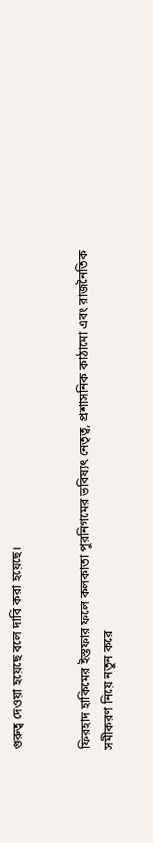গুরুত্ব দেওয়া হয়েছে বলে দাবি করা হয়েছে।


ফিরহাদ হাকিমের ইস্তফার ফলে কলকাতা পুরনিগমের ভবিষ্যৎ নেতৃত্ব, প্রশাসনিক কাঠামো এবং রাজনৈতিক সমীকরণ নিয়ে নতুন করে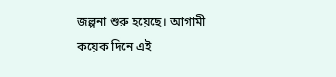জল্পনা শুরু হয়েছে। আগামী কয়েক দিনে এই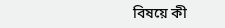বিষয়ে কী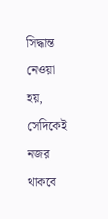সিদ্ধান্ত নেওয়া হয়, সেদিকেই নজর থাকবে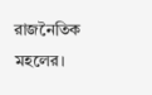রাজনৈতিক মহলের।